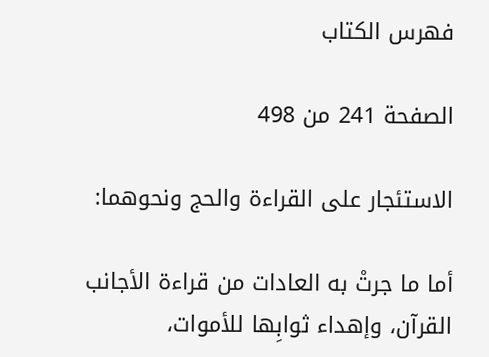فهرس الكتاب

الصفحة 241 من 498

الاستئجار على القراءة والحج ونحوهما:

أما ما جرتْ به العادات من قراءة الأجانب القرآن، وإهداء ثوابِها للأموات،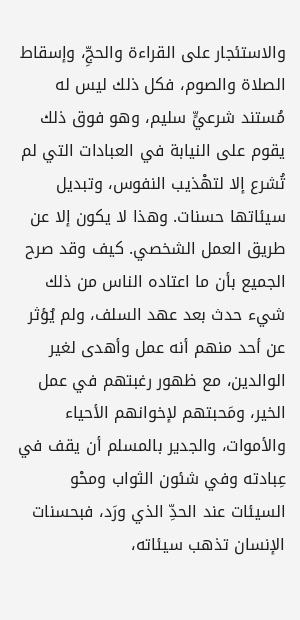والاستئجار على القراءة والحجِّ، وإسقاط الصلاة والصوم، فكل ذلك ليس له مُستند شرعيٍّ سليم، وهو فوق ذلك يقوم على النيابة في العبادات التي لم تُشرع إلا لتهْذيب النفوس، وتبديل سيئاتها حسنات. وهذا لا يكون إلا عن طريق العمل الشخصي. كيف وقد صرح الجميع بأن ما اعتاده الناس من ذلك شيء حدث بعد عهد السلف، ولم يُؤثر عن أحد منهم أنه عمل وأهدى لغير الوالدين، مع ظهور رغبتهم في عمل الخير، ومَحبتهم لإخوانهم الأحياء والأموات، والجدير بالمسلم أن يقف في عِبادته وفي شئون الثواب ومحْو السيئات عند الحدِّ الذي ورَد، فبحسنات الإنسان تذهب سيئاته،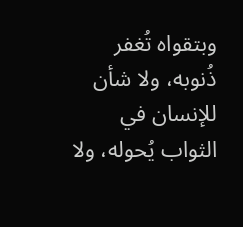وبتقواه تُغفر ذُنوبه، ولا شأن للإنسان في الثواب يُحوله، ولا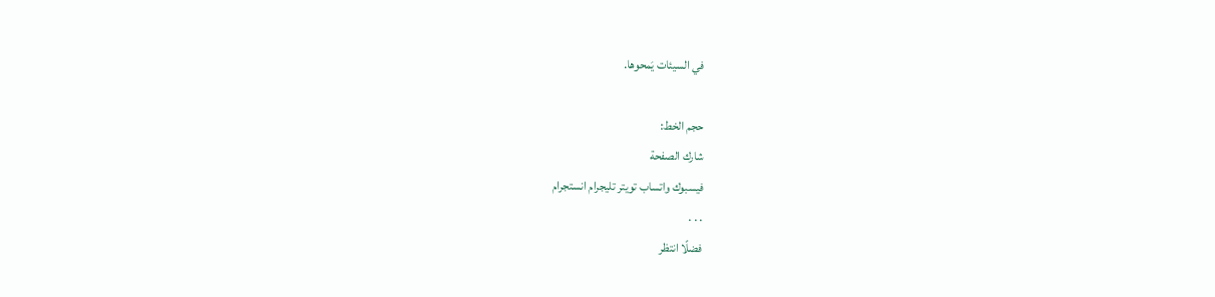في السيئات يَمحوها.

حجم الخط:
شارك الصفحة
فيسبوك واتساب تويتر تليجرام انستجرام
. . .
فضلًا انتظر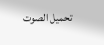تحميل الصوت